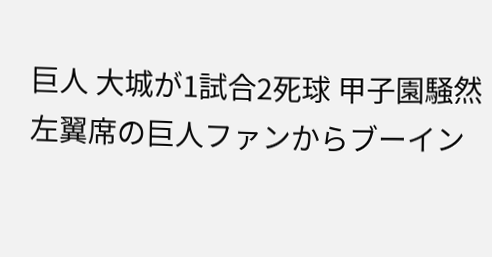巨人 大城が1試合2死球 甲子園騒然 左翼席の巨人ファンからブーイン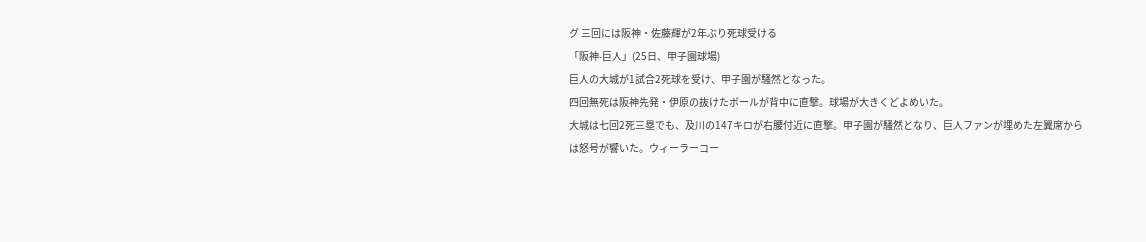グ 三回には阪神・佐藤輝が2年ぶり死球受ける
「阪神-巨人」(25日、甲子園球場)
巨人の大城が1試合2死球を受け、甲子園が騒然となった。
四回無死は阪神先発・伊原の抜けたボールが背中に直撃。球場が大きくどよめいた。
大城は七回2死三塁でも、及川の147キロが右腰付近に直撃。甲子園が騒然となり、巨人ファンが埋めた左翼席からは怒号が響いた。ウィーラーコー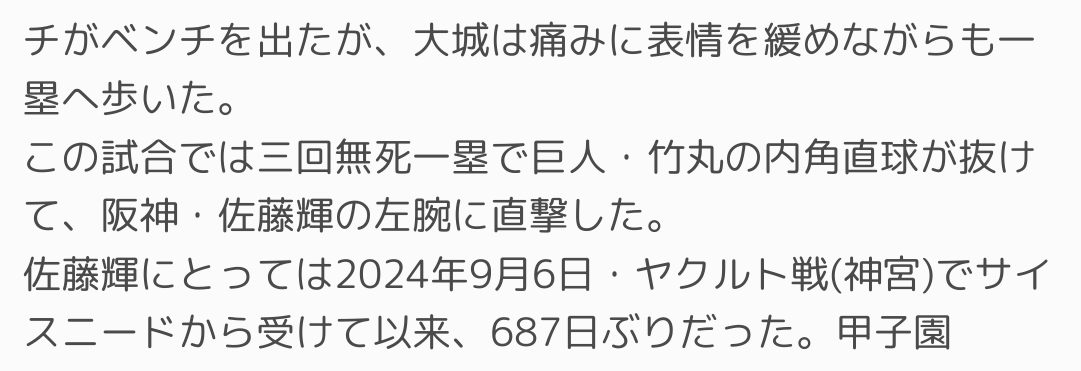チがベンチを出たが、大城は痛みに表情を緩めながらも一塁へ歩いた。
この試合では三回無死一塁で巨人・竹丸の内角直球が抜けて、阪神・佐藤輝の左腕に直撃した。
佐藤輝にとっては2024年9月6日・ヤクルト戦(神宮)でサイスニードから受けて以来、687日ぶりだった。甲子園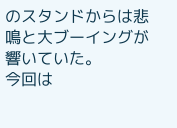のスタンドからは悲鳴と大ブーイングが響いていた。
今回は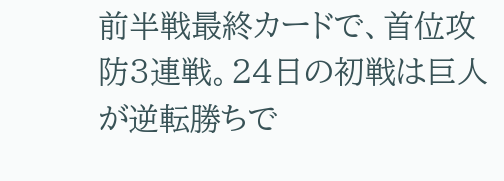前半戦最終カードで、首位攻防3連戦。24日の初戦は巨人が逆転勝ちで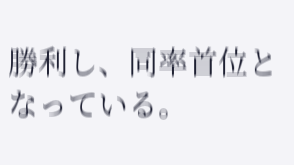勝利し、同率首位となっている。